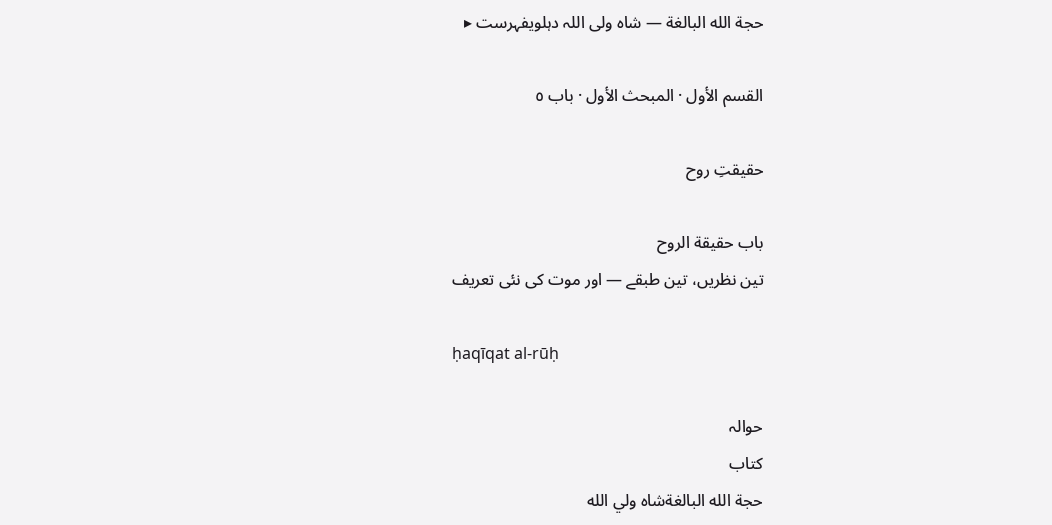حجة الله البالغة — شاہ ولی اللہ دہلویفہرست ▸

القسم الأول · المبحث الأول · باب ٥

حقیقتِ روح

باب حقيقة الروح
تین نظریں، تین طبقے — اور موت کی نئی تعریف

ḥaqīqat al-rūḥ

حوالہ
کتاب
حجة الله البالغةشاه ولي الله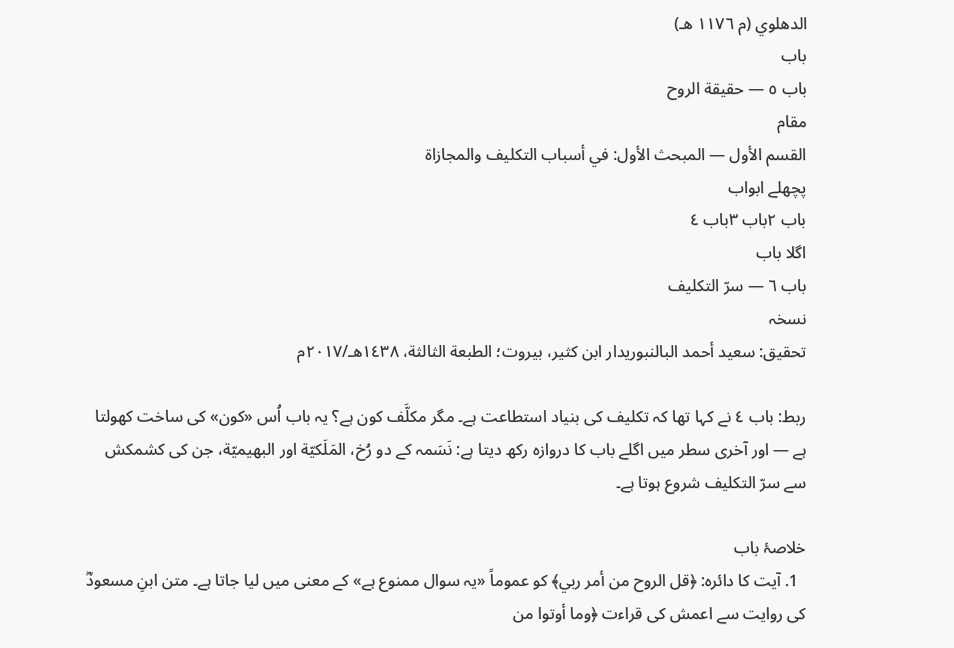الدهلوي (م ١١٧٦ هـ)
باب
باب ٥ — حقيقة الروح
مقام
القسم الأول — المبحث الأول: في أسباب التكليف والمجازاة
پچھلے ابواب
باب ٢باب ٣باب ٤
اگلا باب
باب ٦ — سرّ التكليف
نسخہ
تحقیق: سعيد أحمد البالنبوريدار ابن كثير، بيروت؛ الطبعة الثالثة، ١٤٣٨هـ/٢٠١٧م

ربط: باب ٤ نے کہا تھا کہ تکلیف کی بنیاد استطاعت ہے۔ مگر مکلَّف کون ہے؟ یہ باب اُس «کون» کی ساخت کھولتا ہے — اور آخری سطر میں اگلے باب کا دروازہ رکھ دیتا ہے: نَسَمہ کے دو رُخ، المَلَكيّة اور البهيميّة، جن کی کشمکش سے سرّ التكليف شروع ہوتا ہے۔

خلاصۂ باب
  1. آیت کا دائرہ: ﴿قل الروح من أمر ربي﴾ کو عموماً «یہ سوال ممنوع ہے» کے معنی میں لیا جاتا ہے۔ متن ابنِ مسعودؓ کی روایت سے اعمش کی قراءت ﴿وما أوتوا من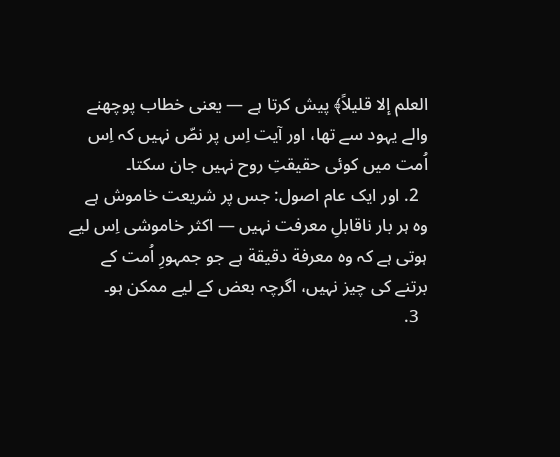العلم إلا قليلاً﴾ پیش کرتا ہے — یعنی خطاب پوچھنے والے یہود سے تھا، اور آیت اِس پر نصّ نہیں کہ اِس اُمت میں کوئی حقیقتِ روح نہیں جان سکتا۔
  2. اور ایک عام اصول: جس پر شریعت خاموش ہے وہ ہر بار ناقابلِ معرفت نہیں — اکثر خاموشی اِس لیے ہوتی ہے کہ وہ معرفة دقيقة ہے جو جمہورِ اُمت کے برتنے کی چیز نہیں، اگرچہ بعض کے لیے ممکن ہو۔
  3.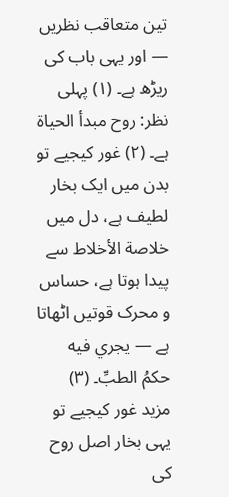تین متعاقب نظریں — اور یہی باب کی ریڑھ ہے۔ (۱) پہلی نظر: روح مبدأ الحياة ہے۔ (۲) غور کیجیے تو بدن میں ایک بخار لطيف ہے، دل میں خلاصة الأخلاط سے پیدا ہوتا ہے، حساس و محرک قوتیں اٹھاتا ہے — يجري فيه حكمُ الطبِّ۔ (۳) مزید غور کیجیے تو یہی بخار اصل روح کی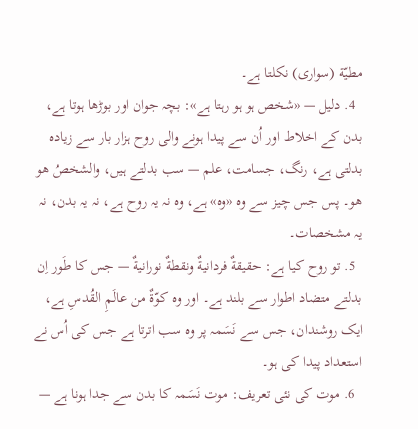مطيّة (سواری) نکلتا ہے۔
  4. دلیل — «شخص ہو ہو رہتا ہے»: بچہ جوان اور بوڑھا ہوتا ہے، بدن کے اخلاط اور اُن سے پیدا ہونے والی روح ہزار بار سے زیادہ بدلتی ہے، رنگ، جسامت، علم — سب بدلتے ہیں، والشخصُ هو هو۔ پس جس چیز سے وہ «وہ» ہے، وہ نہ یہ روح ہے، نہ یہ بدن، نہ یہ مشخصات۔
  5. تو روح کیا ہے: حقيقةٌ فردانيةٌ ونقطةٌ نورانيةٌ — جس کا طَور اِن بدلتے متضاد اطوار سے بلند ہے۔ اور وہ كوّةٌ من عالَمِ القُدسِ ہے، ایک روشندان، جس سے نَسَمہ پر وہ سب اترتا ہے جس کی اُس نے استعداد پیدا کی ہو۔
  6. موت کی نئی تعریف: موت نَسَمہ کا بدن سے جدا ہونا ہے —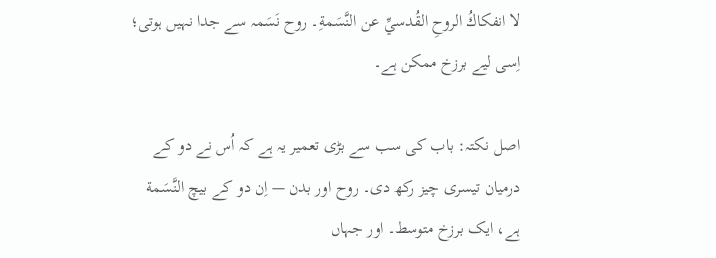لا انفكاكُ الروحِ القُدسيِّ عن النَّسَمةِ۔ روح نَسَمہ سے جدا نہیں ہوتی؛ اِسی لیے برزخ ممکن ہے۔

اصل نکتہ: باب کی سب سے بڑی تعمیر یہ ہے کہ اُس نے دو کے درمیان تیسری چیز رکھ دی۔ روح اور بدن — اِن دو کے بیچ النَّسَمة ہے، ایک برزخ متوسط۔ اور جہاں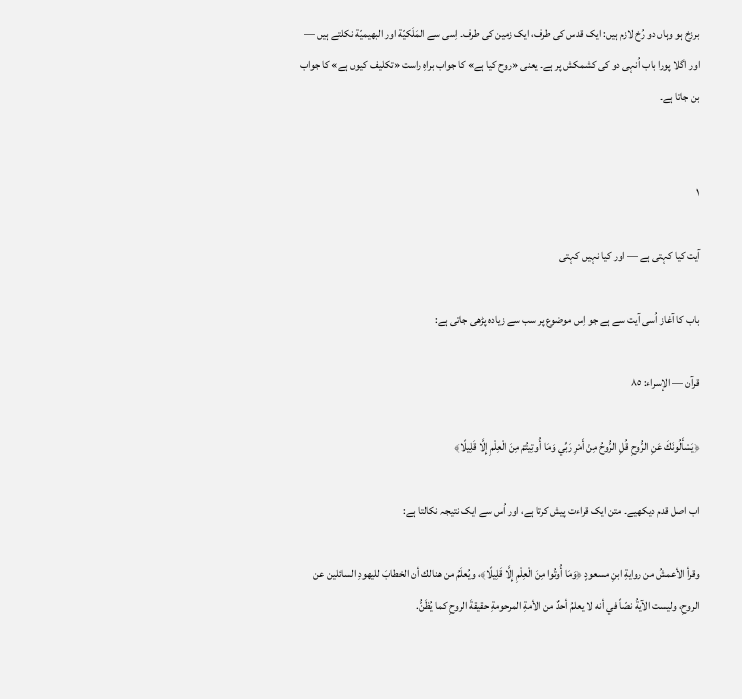برزخ ہو وہاں دو رُخ لازم ہیں: ایک قدس کی طرف، ایک زمین کی طرف۔ اِسی سے المَلَكيّة اور البهيميّة نکلتے ہیں — اور اگلا پورا باب اُنہی دو کی کشمکش پر ہے۔ یعنی «روح کیا ہے» کا جواب براہِ راست «تکلیف کیوں ہے» کا جواب بن جاتا ہے۔


۱

آیت کیا کہتی ہے — اور کیا نہیں کہتی

باب کا آغاز اُسی آیت سے ہے جو اِس موضوع پر سب سے زیادہ پڑھی جاتی ہے:

قرآن — الإسراء: ٨٥

﴿يَسْأَلُونَكَ عَنِ الرُّوحِ قُلِ الرُّوحُ مِنْ أَمْرِ رَبِّي وَمَا أُوتِيتُمْ مِنَ الْعِلْمِ إِلَّا قَلِيلًا﴾

اب اصل قدم دیکھیے۔ متن ایک قراءت پیش کرتا ہے، اور اُس سے ایک نتیجہ نکالتا ہے:

وقرأ الأعمشُ من روايةِ ابنِ مسعودٍ ﴿وَمَا أُوتُوا مِنَ الْعِلْمِ إِلَّا قَلِيلًا﴾، ويُعلَمُ من هنالك أن الخطابَ لليهودِ السائلين عن الروحِ، وليست الآيةُ نصّاً في أنه لا يعلمُ أحدٌ من الأمةِ المرحومةِ حقيقةَ الروحِ كما يُظَنُّ.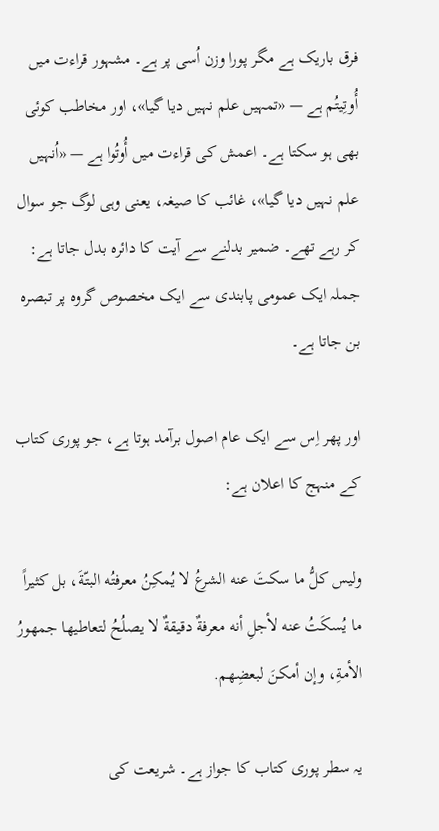فرق باریک ہے مگر پورا وزن اُسی پر ہے۔ مشہور قراءت میں أُوتِيتُم ہے — «تمہیں علم نہیں دیا گیا»، اور مخاطب کوئی بھی ہو سکتا ہے۔ اعمش کی قراءت میں أُوتُوا ہے — «اُنہیں علم نہیں دیا گیا»، غائب کا صیغہ، یعنی وہی لوگ جو سوال کر رہے تھے۔ ضمیر بدلنے سے آیت کا دائرہ بدل جاتا ہے: جملہ ایک عمومی پابندی سے ایک مخصوص گروہ پر تبصرہ بن جاتا ہے۔

اور پھر اِس سے ایک عام اصول برآمد ہوتا ہے، جو پوری کتاب کے منہج کا اعلان ہے:

وليس كلُّ ما سكتَ عنه الشرعُ لا يُمكِنُ معرفتُه البتّةَ، بل كثيراً ما يُسكَتُ عنه لأجلِ أنه معرفةٌ دقيقةٌ لا يصلُحُ لتعاطيها جمهورُ الأمةِ، وإن أمكنَ لبعضِهم.

یہ سطر پوری کتاب کا جواز ہے۔ شریعت کی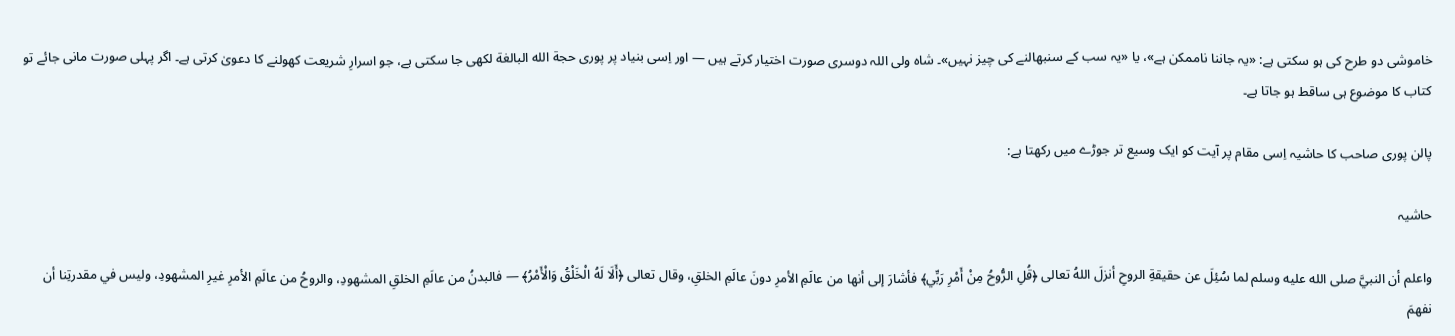خاموشی دو طرح کی ہو سکتی ہے: «یہ جاننا ناممکن ہے»، یا «یہ سب کے سنبھالنے کی چیز نہیں»۔ شاہ ولی اللہ دوسری صورت اختیار کرتے ہیں — اور اِسی بنیاد پر پوری حجة الله البالغة لکھی جا سکتی ہے، جو اسرارِ شریعت کھولنے کا دعویٰ کرتی ہے۔ اگر پہلی صورت مانی جائے تو کتاب کا موضوع ہی ساقط ہو جاتا ہے۔

پالن پوری صاحب کا حاشیہ اِسی مقام پر آیت کو ایک وسیع تر جوڑے میں رکھتا ہے:

حاشیہ

واعلم أن النبيَّ صلى الله عليه وسلم لما سُئِلَ عن حقيقةِ الروحِ أنزلَ اللهُ تعالى ﴿قُلِ الرُّوحُ مِنْ أَمْرِ رَبِّي﴾ فأشارَ إلى أنها من عالَمِ الأمرِ دونَ عالَمِ الخلقِ، وقال تعالى ﴿أَلَا لَهُ الْخَلْقُ وَالْأَمْرُ﴾ — فالبدنُ من عالَمِ الخلقِ المشهودِ، والروحُ من عالَمِ الأمرِ غيرِ المشهودِ، وليس في مقدرتِنا أن نفهمَ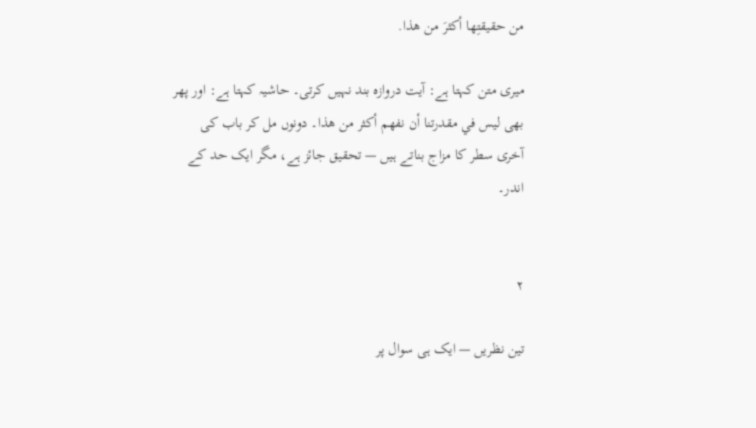من حقيقتِها أكثرَ من هذا.

میری متن کہتا ہے: آیت دروازہ بند نہیں کرتی۔ حاشیہ کہتا ہے: اور پھر بھی ليس في مقدرتنا أن نفهم أكثر من هذا۔ دونوں مل کر باب کی آخری سطر کا مزاج بناتے ہیں — تحقیق جائز ہے، مگر ایک حد کے اندر۔


۲

تین نظریں — ایک ہی سوال پر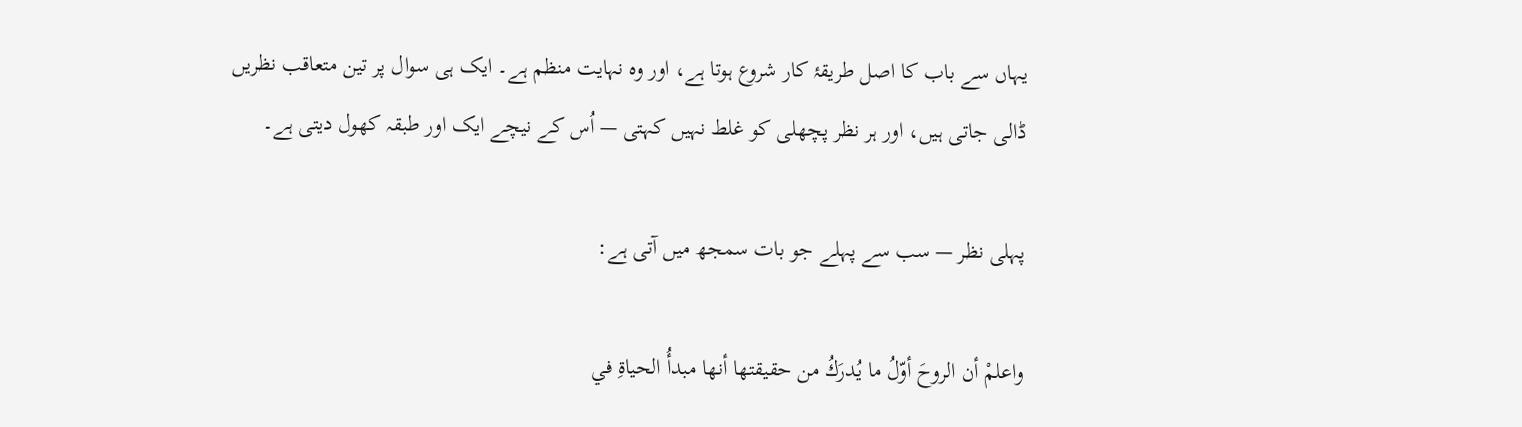یہاں سے باب کا اصل طریقۂ کار شروع ہوتا ہے، اور وہ نہایت منظم ہے۔ ایک ہی سوال پر تین متعاقب نظریں ڈالی جاتی ہیں، اور ہر نظر پچھلی کو غلط نہیں کہتی — اُس کے نیچے ایک اور طبقہ کھول دیتی ہے۔

پہلی نظر — سب سے پہلے جو بات سمجھ میں آتی ہے:

واعلمْ أن الروحَ أوّلُ ما يُدرَكُ من حقيقتها أنها مبدأُ الحياةِ في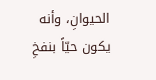الحيوانِ، وأنه يكون حيّاً بنفخِ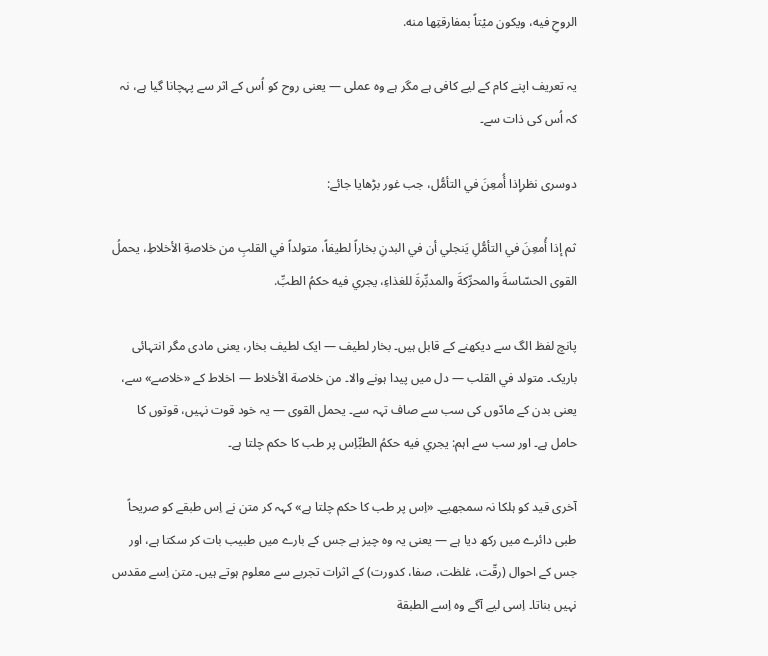الروحِ فيه، ويكون ميْتاً بمفارقتِها منه.

یہ تعریف اپنے کام کے لیے کافی ہے مگر ہے وہ عملی — یعنی روح کو اُس کے اثر سے پہچانا گیا ہے، نہ کہ اُس کی ذات سے۔

دوسری نظرإذا أُمعِنَ في التأمُّل، جب غور بڑھایا جائے:

ثم إذا أُمعِنَ في التأمُّلِ يَنجلي أن في البدنِ بخاراً لطيفاً، متولداً في القلبِ من خلاصةِ الأخلاطِ، يحملُ القوى الحسّاسةَ والمحرِّكةَ والمدبِّرةَ للغذاءِ، يجري فيه حكمُ الطبِّ.

پانچ لفظ الگ سے دیکھنے کے قابل ہیں۔ بخار لطيف — ایک لطیف بخار، یعنی مادی مگر انتہائی باریک۔ متولد في القلب — دل میں پیدا ہونے والا۔ من خلاصة الأخلاط — اخلاط کے «خلاصے» سے، یعنی بدن کے مادّوں کی سب سے صاف تہہ سے۔ يحمل القوى — یہ خود قوت نہیں، قوتوں کا حامل ہے۔ اور سب سے اہم: يجري فيه حكمُ الطبِّاِس پر طب کا حکم چلتا ہے۔

آخری قید کو ہلکا نہ سمجھیے۔ «اِس پر طب کا حکم چلتا ہے» کہہ کر متن نے اِس طبقے کو صریحاً طبی دائرے میں رکھ دیا ہے — یعنی یہ وہ چیز ہے جس کے بارے میں طبیب بات کر سکتا ہے، اور جس کے احوال (رقّت، غلظت، صفا، کدورت) کے اثرات تجربے سے معلوم ہوتے ہیں۔ متن اِسے مقدس نہیں بناتا۔ اِسی لیے آگے وہ اِسے الطبقة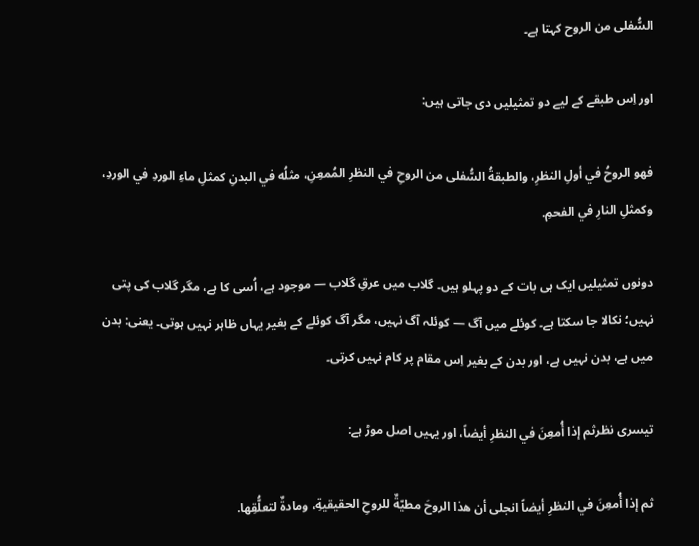السُّفلى من الروح کہتا ہے۔

اور اِس طبقے کے لیے دو تمثیلیں دی جاتی ہیں:

فهو الروحُ في أولِ النظرِ، والطبقةُ السُّفلى من الروحِ في النظرِ المُمعِنِ، مثلُه في البدنِ كمثلِ ماءِ الوردِ في الوردِ، وكمثلِ النارِ في الفحمِ.

دونوں تمثیلیں ایک ہی بات کے دو پہلو ہیں۔ گلاب میں عرقِ گلاب — موجود ہے، اُسی کا ہے، مگر گلاب کی پتی نہیں؛ نکالا جا سکتا ہے۔ کوئلے میں آگ — کوئلہ آگ نہیں، مگر آگ کوئلے کے بغیر یہاں ظاہر نہیں ہوتی۔ یعنی: بدن میں ہے، بدن نہیں ہے، اور بدن کے بغیر اِس مقام پر کام نہیں کرتی۔

تیسری نظرثم إذا أُمعِنَ في النظرِ أيضاً، اور یہیں اصل موڑ ہے:

ثم إذا أُمعِنَ في النظرِ أيضاً انجلى أن هذا الروحَ مطيّةٌ للروحِ الحقيقيةِ، ومادةٌ لتعلُّقِها.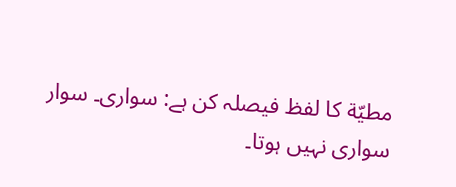مطيّة کا لفظ فیصلہ کن ہے: سواری۔ سوار سواری نہیں ہوتا۔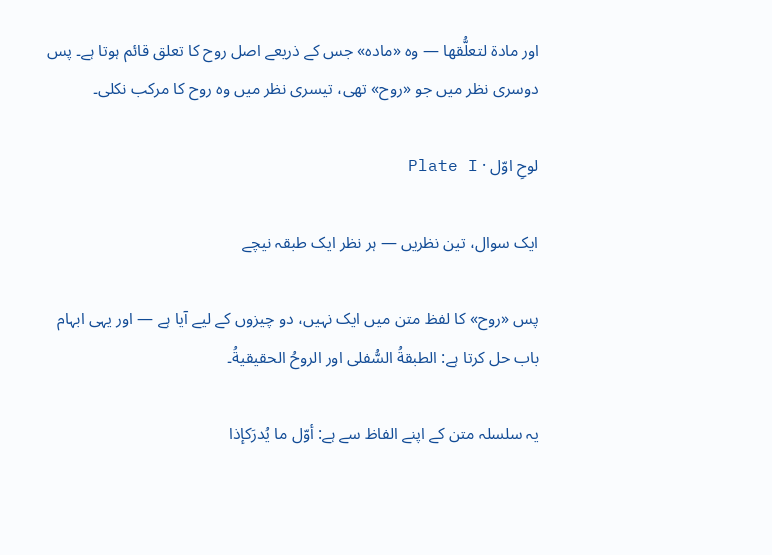اور مادة لتعلُّقها — وہ «مادہ» جس کے ذریعے اصل روح کا تعلق قائم ہوتا ہے۔ پس دوسری نظر میں جو «روح» تھی، تیسری نظر میں وہ روح کا مرکب نکلی۔

لوحِ اوّل · Plate I

ایک سوال، تین نظریں — ہر نظر ایک طبقہ نیچے

پس «روح» کا لفظ متن میں ایک نہیں، دو چیزوں کے لیے آیا ہے — اور یہی ابہام باب حل کرتا ہے: الطبقةُ السُّفلى اور الروحُ الحقيقيةُ۔

یہ سلسلہ متن کے اپنے الفاظ سے ہے: أوّل ما يُدرَكإذا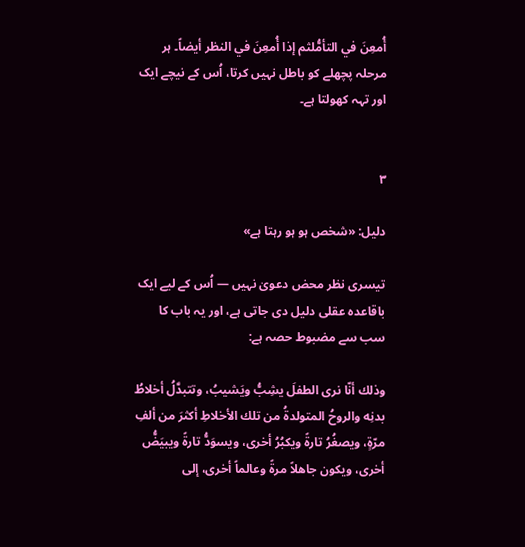أُمعِنَ في التأمُّلثم إذا أُمعِنَ في النظر أيضاً۔ ہر مرحلہ پچھلے کو باطل نہیں کرتا، اُس کے نیچے ایک اور تہہ کھولتا ہے۔


۳

دلیل: «شخص ہو ہو رہتا ہے»

تیسری نظر محض دعویٰ نہیں — اُس کے لیے ایک باقاعدہ عقلی دلیل دی جاتی ہے، اور یہ باب کا سب سے مضبوط حصہ ہے:

وذلك أنّا نرى الطفلَ يشِبُّ ويَشيبُ، وتتبدَّلُ أخلاطُ بدنِه والروحُ المتولدةُ من تلك الأخلاطِ أكثرَ من ألفِ مرّةٍ، ويصغُرُ تارةً ويكبُرُ أخرى، ويسوَدُّ تارةً ويبيَضُّ أخرى، ويكون جاهلاً مرةً وعالماً أخرى، إلى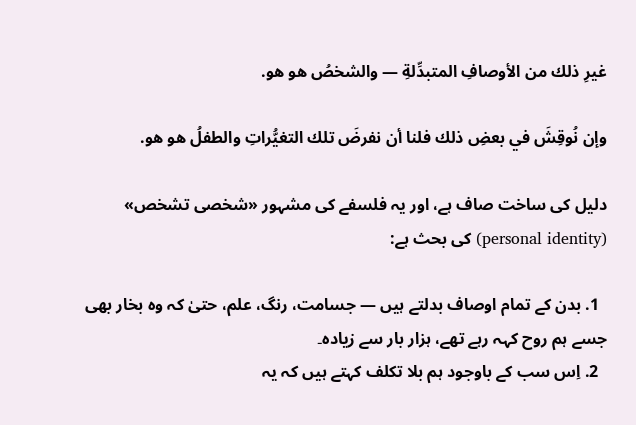غيرِ ذلك من الأوصافِ المتبدِّلةِ — والشخصُ هو هو.

وإن نُوقِشَ في بعضِ ذلك فلنا أن نفرضَ تلك التغيُّراتِ والطفلُ هو هو.

دلیل کی ساخت صاف ہے، اور یہ فلسفے کی مشہور «شخصی تشخص» (personal identity) کی بحث ہے:

  1. بدن کے تمام اوصاف بدلتے ہیں — جسامت، رنگ، علم، حتیٰ کہ وہ بخار بھی جسے ہم روح کہہ رہے تھے، ہزار بار سے زیادہ۔
  2. اِس سب کے باوجود ہم بلا تکلف کہتے ہیں کہ یہ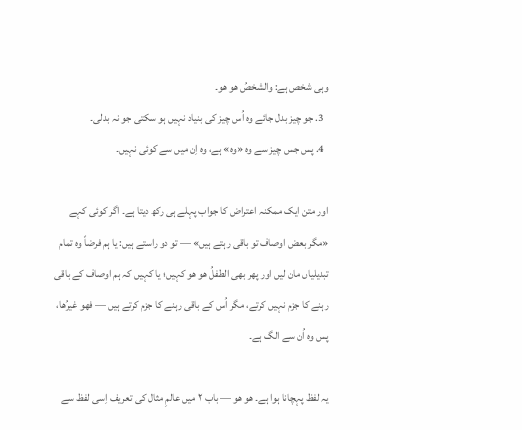وہی شخص ہے: والشخصُ هو هو۔
  3. جو چیز بدل جائے وہ اُس چیز کی بنیاد نہیں ہو سکتی جو نہ بدلی۔
  4. پس جس چیز سے وہ «وہ» ہے، وہ اِن میں سے کوئی نہیں۔

اور متن ایک ممکنہ اعتراض کا جواب پہلے ہی رکھ دیتا ہے۔ اگر کوئی کہے «مگر بعض اوصاف تو باقی رہتے ہیں» — تو دو راستے ہیں: یا ہم فرضاً وہ تمام تبدیلیاں مان لیں اور پھر بھی الطفلُ هو هو کہیں؛ یا کہیں کہ ہم اوصاف کے باقی رہنے کا جزم نہیں کرتے، مگر اُس کے باقی رہنے کا جزم کرتے ہیں — فهو غيرُها، پس وہ اُن سے الگ ہے۔

یہ لفظ پہچانا ہوا ہے۔ هو هو — باب ٢ میں عالمِ مثال کی تعریف اِسی لفظ سے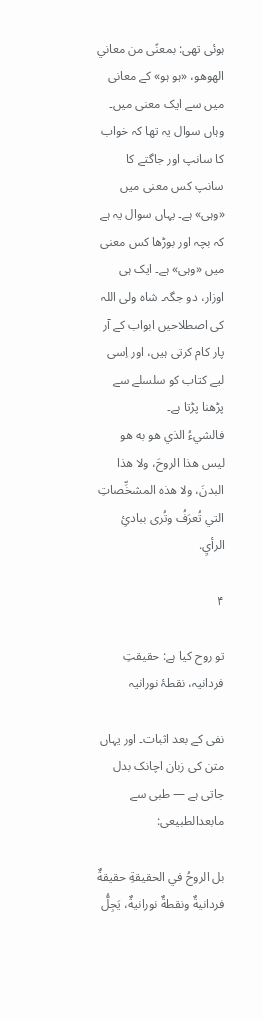ہوئی تھی: بمعنًى من معاني الهوهو، «ہو ہو» کے معانی میں سے ایک معنی میں۔ وہاں سوال یہ تھا کہ خواب کا سانپ اور جاگتے کا سانپ کس معنی میں «وہی» ہے۔ یہاں سوال یہ ہے کہ بچہ اور بوڑھا کس معنی میں «وہی» ہے۔ ایک ہی اوزار، دو جگہ۔ شاہ ولی اللہ کی اصطلاحیں ابواب کے آر پار کام کرتی ہیں، اور اِسی لیے کتاب کو سلسلے سے پڑھنا پڑتا ہے۔
فالشيءُ الذي هو به هو ليس هذا الروحَ، ولا هذا البدنَ، ولا هذه المشخِّصاتِ التي تُعرَفُ وتُرى ببادئِ الرأيِ.

۴

تو روح کیا ہے: حقیقتِ فردانیہ، نقطۂ نورانیہ

نفی کے بعد اثبات۔ اور یہاں متن کی زبان اچانک بدل جاتی ہے — طبی سے مابعدالطبیعی:

بل الروحُ في الحقيقةِ حقيقةٌ فردانيةٌ ونقطةٌ نورانيةٌ، يَجِلُّ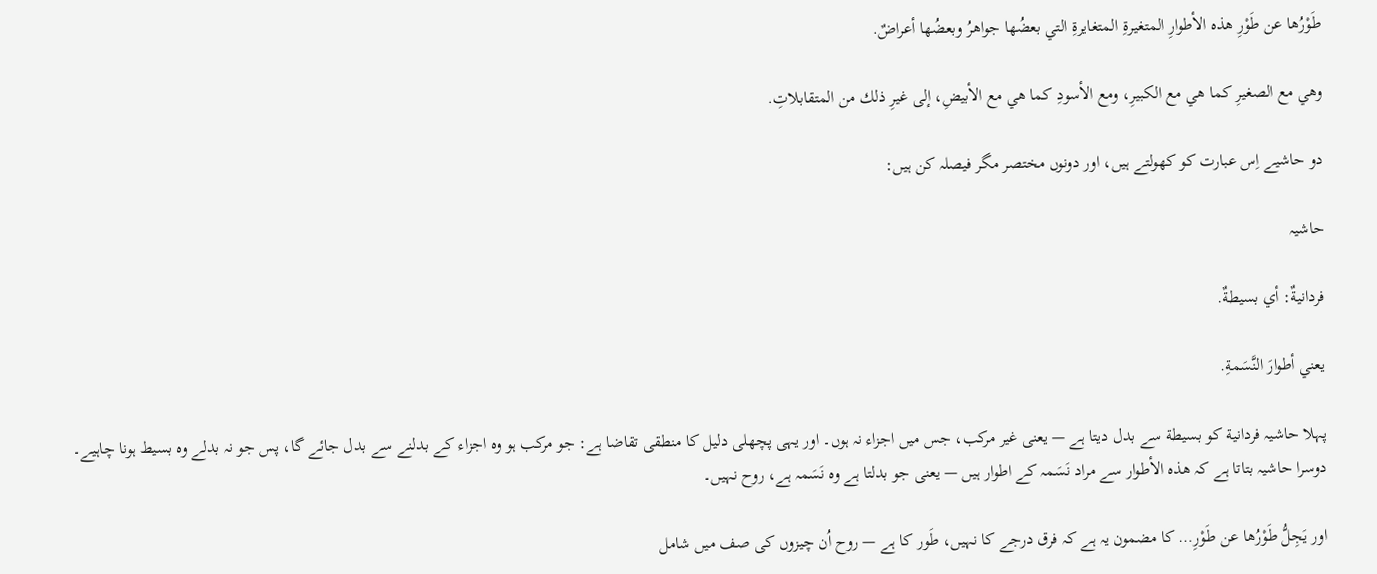طَوْرُها عن طَوْرِ هذه الأطوارِ المتغيرةِ المتغايرةِ التي بعضُها جواهرُ وبعضُها أعراضٌ.

وهي مع الصغيرِ كما هي مع الكبيرِ، ومع الأسودِ كما هي مع الأبيضِ، إلى غيرِ ذلك من المتقابلاتِ.

دو حاشیے اِس عبارت کو کھولتے ہیں، اور دونوں مختصر مگر فیصلہ کن ہیں:

حاشیہ

فردانيةٌ: أي بسيطةٌ.

يعني أطوارَ النَّسَمةِ.

پہلا حاشیہ فردانية کو بسيطة سے بدل دیتا ہے — یعنی غیر مرکب، جس میں اجزاء نہ ہوں۔ اور یہی پچھلی دلیل کا منطقی تقاضا ہے: جو مرکب ہو وہ اجزاء کے بدلنے سے بدل جائے گا، پس جو نہ بدلے وہ بسیط ہونا چاہیے۔ دوسرا حاشیہ بتاتا ہے کہ هذه الأطوار سے مراد نَسَمہ کے اطوار ہیں — یعنی جو بدلتا ہے وہ نَسَمہ ہے، روح نہیں۔

اور يَجِلُّ طَوْرُها عن طَوْرِ… کا مضمون یہ ہے کہ فرق درجے کا نہیں، طَور کا ہے — روح اُن چیزوں کی صف میں شامل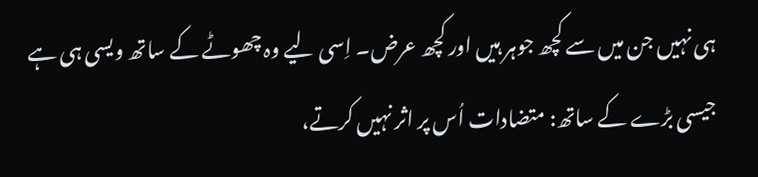ہی نہیں جن میں سے کچھ جوہر ہیں اور کچھ عرض۔ اِسی لیے وہ چھوٹے کے ساتھ ویسی ہی ہے جیسی بڑے کے ساتھ: متضادات اُس پر اثر نہیں کرتے،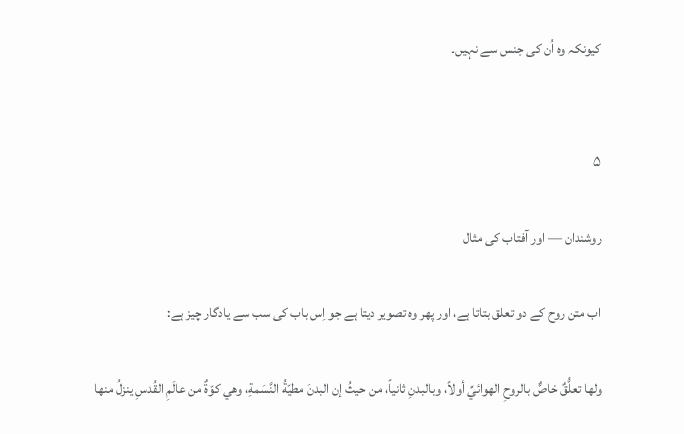کیونکہ وہ اُن کی جنس سے نہیں۔


۵

روشندان — اور آفتاب کی مثال

اب متن روح کے دو تعلق بتاتا ہے، اور پھر وہ تصویر دیتا ہے جو اِس باب کی سب سے یادگار چیز ہے:

ولها تعلُّقٌ خاصٌّ بالروحِ الهوائيِّ أولاً، وبالبدنِ ثانياً، من حيثُ إن البدنَ مطيّةُ النَّسَمةِ، وهي كوّةٌ من عالَمِ القُدسِ ينزلُ منها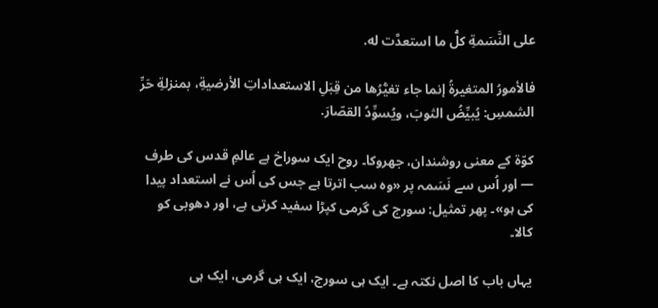على النَّسَمةِ كلُّ ما استعدَّت له.

فالأمورُ المتغيرةُ إنما جاء تغيُّرُها من قِبَلِ الاستعداداتِ الأرضيةِ، بمنزلةِ حَرِّ الشمسِ: يُبيِّضُ الثوبَ، ويُسوِّدُ القصّارَ.

كوّة کے معنی روشندان، جھروکا۔ روح ایک سوراخ ہے عالمِ قدس کی طرف — اور اُس سے نَسَمہ پر «وہ سب اترتا ہے جس کی اُس نے استعداد پیدا کی ہو»۔ پھر تمثیل: سورج کی گرمی کپڑا سفید کرتی ہے، اور دھوبی کو کالا۔

یہاں باب کا اصل نکتہ ہے۔ ایک ہی سورج، ایک ہی گرمی، ایک ہی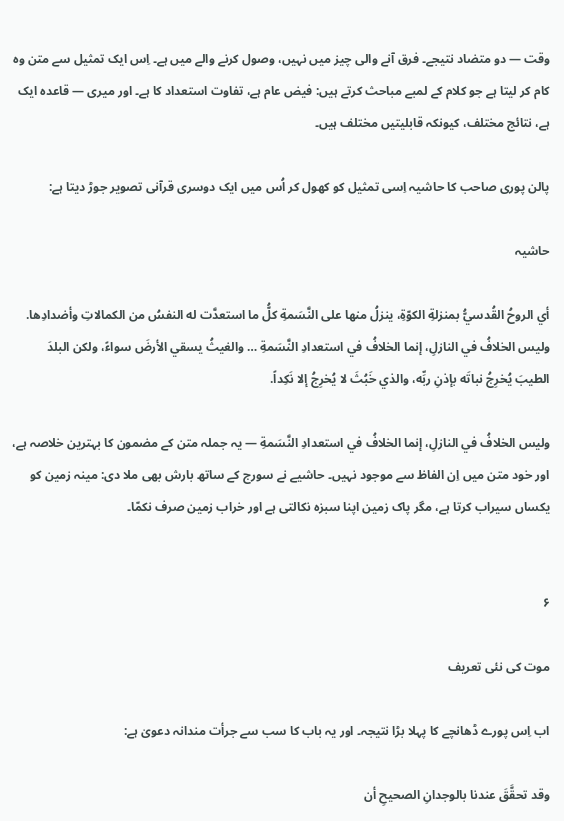وقت — دو متضاد نتیجے۔ فرق آنے والی چیز میں نہیں، وصول کرنے والے میں ہے۔ اِس ایک تمثیل سے متن وہ کام کر لیتا ہے جو کلام کے لمبے مباحث کرتے ہیں: فیض عام ہے، تفاوت استعداد کا ہے۔ اور میری — قاعدہ ایک ہے، نتائج مختلف، کیونکہ قابلیتیں مختلف ہیں۔

پالن پوری صاحب کا حاشیہ اِسی تمثیل کو کھول کر اُس میں ایک دوسری قرآنی تصویر جوڑ دیتا ہے:

حاشیہ

أي الروحُ القُدسيُّ بمنزلةِ الكوّةِ، ينزلُ منها على النَّسَمةِ كلُّ ما استعدَّت له النفسُ من الكمالاتِ وأضدادِها. وليس الخلافُ في النازلِ، إنما الخلافُ في استعدادِ النَّسَمةِ … والغيثُ يسقي الأرضَ سواءً، ولكن البلدَ الطيبَ يُخرِجُ نباتَه بإذنِ ربِّه، والذي خَبُثَ لا يُخرِجُ إلا نَكِداً.

وليس الخلافُ في النازلِ، إنما الخلافُ في استعدادِ النَّسَمةِ — یہ جملہ متن کے مضمون کا بہترین خلاصہ ہے، اور خود متن میں اِن الفاظ سے موجود نہیں۔ حاشیے نے سورج کے ساتھ بارش بھی ملا دی: مینہ زمین کو یکساں سیراب کرتا ہے، مگر پاک زمین اپنا سبزہ نکالتی ہے اور خراب زمین صرف نکمّا۔


۶

موت کی نئی تعریف

اب اِس پورے ڈھانچے کا پہلا بڑا نتیجہ۔ اور یہ باب کا سب سے جرأت مندانہ دعویٰ ہے:

وقد تحقَّقَ عندنا بالوجدانِ الصحيحِ أن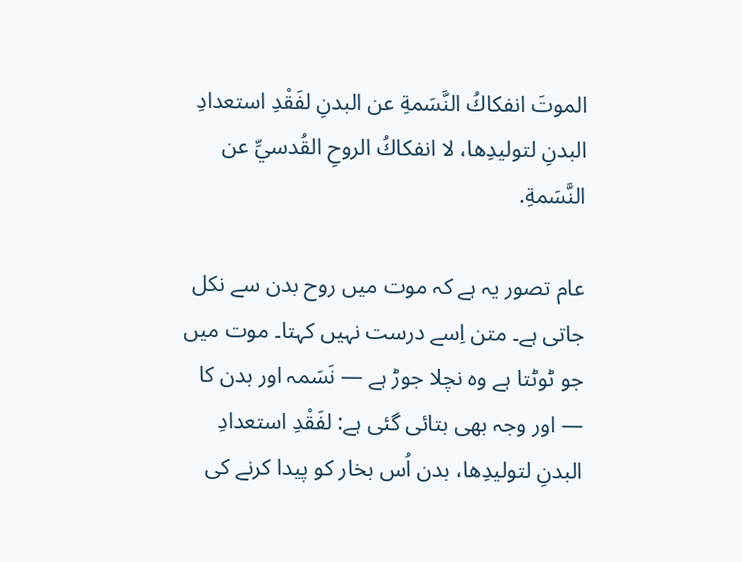الموتَ انفكاكُ النَّسَمةِ عن البدنِ لفَقْدِ استعدادِ البدنِ لتوليدِها، لا انفكاكُ الروحِ القُدسيِّ عن النَّسَمةِ.

عام تصور یہ ہے کہ موت میں روح بدن سے نکل جاتی ہے۔ متن اِسے درست نہیں کہتا۔ موت میں جو ٹوٹتا ہے وہ نچلا جوڑ ہے — نَسَمہ اور بدن کا — اور وجہ بھی بتائی گئی ہے: لفَقْدِ استعدادِ البدنِ لتوليدِها، بدن اُس بخار کو پیدا کرنے کی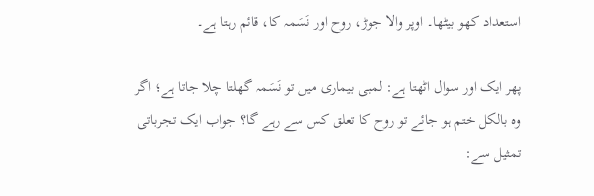استعداد کھو بیٹھا۔ اوپر والا جوڑ، روح اور نَسَمہ کا، قائم رہتا ہے۔

پھر ایک اور سوال اٹھتا ہے: لمبی بیماری میں تو نَسَمہ گھلتا چلا جاتا ہے؛ اگر وہ بالکل ختم ہو جائے تو روح کا تعلق کس سے رہے گا؟ جواب ایک تجرباتی تمثیل سے: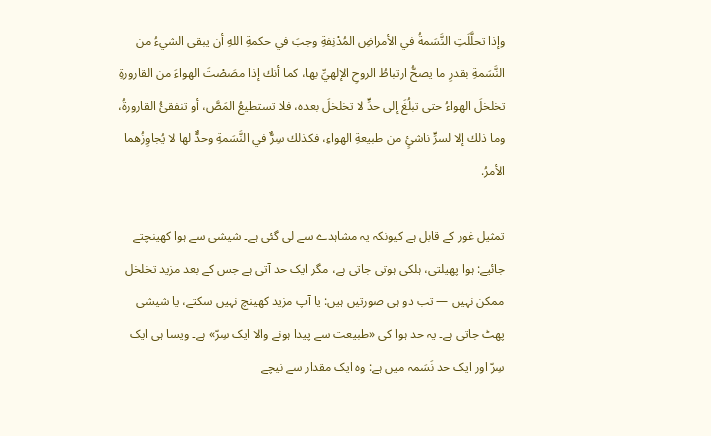وإذا تحلَّلَتِ النَّسَمةُ في الأمراضِ المُدْنِفةِ وجبَ في حكمةِ اللهِ أن يبقى الشيءُ من النَّسَمةِ بقدرِ ما يصحُّ ارتباطُ الروحِ الإلهيِّ بها، كما أنك إذا مصَصْتَ الهواءَ من القارورةِ تخلخلَ الهواءُ حتى تبلُغَ إلى حدٍّ لا تخلخلَ بعده، فلا تستطيعُ المَصَّ، أو تنفقئُ القارورةُ، وما ذلك إلا لسرٍّ ناشئٍ من طبيعةِ الهواءِ، فكذلك سِرٌّ في النَّسَمةِ وحدٌّ لها لا يُجاوِزُهما الأمرُ.

تمثیل غور کے قابل ہے کیونکہ یہ مشاہدے سے لی گئی ہے۔ شیشی سے ہوا کھینچتے جائیے: ہوا پھیلتی، ہلکی ہوتی جاتی ہے، مگر ایک حد آتی ہے جس کے بعد مزید تخلخل ممکن نہیں — تب دو ہی صورتیں ہیں: یا آپ مزید کھینچ نہیں سکتے، یا شیشی پھٹ جاتی ہے۔ یہ حد ہوا کی «طبیعت سے پیدا ہونے والا ایک سِرّ» ہے۔ ویسا ہی ایک سِرّ اور ایک حد نَسَمہ میں ہے: وہ ایک مقدار سے نیچے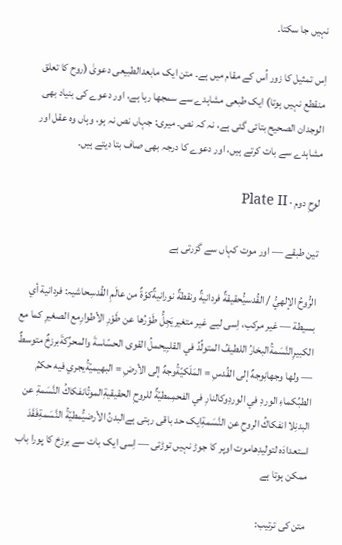نہیں جا سکتا۔

اِس تمثیل کا زور اُس کے مقام میں ہے۔ متن ایک مابعدالطبیعی دعویٰ (روح کا تعلق منقطع نہیں ہوتا) ایک طبعی مشاہدے سے سمجھا رہا ہے، اور دعوے کی بنیاد بھی الوجدان الصحيح بتائی گئی ہے، نہ کہ نص۔ میری: جہاں نص نہ ہو، وہاں وہ عقل اور مشاہدے سے بات کرتے ہیں، اور دعوے کا درجہ بھی صاف بتا دیتے ہیں۔

لوحِ دوم · Plate II

تین طبقے — اور موت کہاں سے گزرتی ہے

الرُّوحُ الإلهيُّ / القُدسيُّحقيقةٌ فردانيةٌ ونقطةٌ نورانيةٌكوّةٌ من عالَمِ القُدسِحاشیہ: فردانية أي بسيطة — غیر مرکب، اِسی لیے غیر متغیريَجِلُّ طَوْرُها عن طَوْرِ الأطوارِمع الصغيرِ كما مع الكبيرِالنَّسَمةُالبخارُ اللطيفُ المتولِّدُ في القلبِيحملُ القوى الحسّاسةَ والمحرِّكةَبرزخٌ متوسطٌ — ولها وجهانِوجهٌ إلى القُدسِ = المَلَكيّةُوجهٌ إلى الأرضِ = البهيميّةُيجري فيه حكمُ الطبِّكماءِ الوردِ في الوردِوكالنارِ في الفحمِمطيّةٌ للروحِ الحقيقيةِالموتُانفكاكُ النَّسَمةِ عن البدنِلا انفكاكُ الروحِ عن النَّسَمةِایک حد باقی رہتی ہےالبدنُ الأرضيُّمطيّةُ النَّسَمةِفَقَدَ استعدادَه لتوليدِهاموت اوپر کا جوڑ نہیں توڑتی — اِسی ایک بات سے برزخ کا پورا باب ممکن ہوتا ہے

متن کی ترتیب: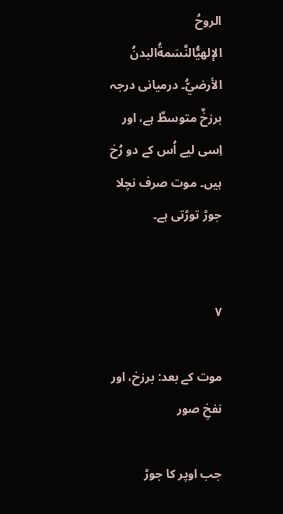الروحُ الإلهيُّالنَّسَمةُالبدنُ الأرضيُّ۔ درمیانی درجہ برزخٌ متوسطٌ ہے، اور اِسی لیے اُس کے دو رُخ ہیں۔ موت صرف نچلا جوڑ توڑتی ہے۔


۷

موت کے بعد: برزخ، اور نفخِ صور

جب اوپر کا جوڑ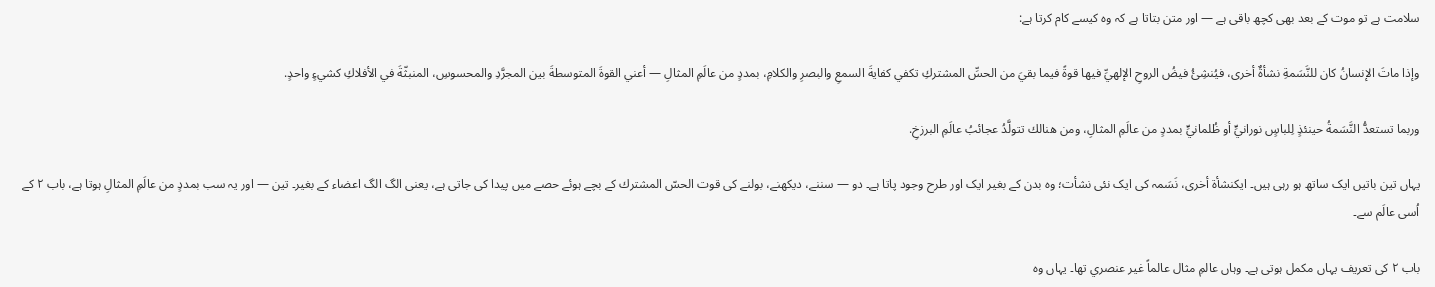سلامت ہے تو موت کے بعد بھی کچھ باقی ہے — اور متن بتاتا ہے کہ وہ کیسے کام کرتا ہے:

وإذا ماتَ الإنسانُ كان للنَّسَمةِ نشأةٌ أخرى، فيُنشِئُ فيضُ الروحِ الإلهيِّ فيها قوةً فيما بقيَ من الحسِّ المشتركِ تكفي كفايةَ السمعِ والبصرِ والكلامِ، بمددٍ من عالَمِ المثالِ — أعني القوةَ المتوسطةَ بين المجرَّدِ والمحسوسِ، المنبثّةَ في الأفلاكِ كشيءٍ واحدٍ.

وربما تستعدُّ النَّسَمةُ حينئذٍ لِلباسٍ نورانيٍّ أو ظُلمانيٍّ بمددٍ من عالَمِ المثالِ، ومن هنالك تتولَّدُ عجائبُ عالَمِ البرزخِ.

یہاں تین باتیں ایک ساتھ ہو رہی ہیں۔ ایکنشأة أخرى، نَسَمہ کی ایک نئی نشأت؛ وہ بدن کے بغیر ایک اور طرح وجود پاتا ہے۔ دو — سننے، دیکھنے، بولنے کی قوت الحسّ المشترك کے بچے ہوئے حصے میں پیدا کی جاتی ہے، یعنی الگ الگ اعضاء کے بغیر۔ تین — اور یہ سب بمددٍ من عالَمِ المثالِ ہوتا ہے، باب ٢ کے اُسی عالَم سے۔

باب ٢ کی تعریف یہاں مکمل ہوتی ہے۔ وہاں عالمِ مثال عالماً غير عنصري تھا۔ یہاں وہ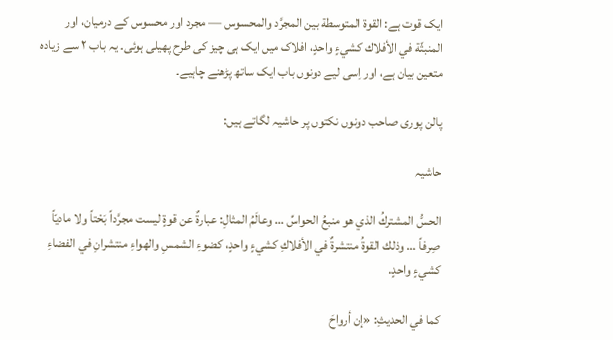ایک قوت ہے: القوة المتوسطة بين المجرَّد والمحسوس — مجرد اور محسوس کے درمیان، اور المنبثّة في الأفلاك كشيءٍ واحدٍ، افلاک میں ایک ہی چیز کی طرح پھیلی ہوئی۔ یہ باب ٢ سے زیادہ متعین بیان ہے، اور اِسی لیے دونوں باب ایک ساتھ پڑھنے چاہیے۔

پالن پوری صاحب دونوں نکتوں پر حاشیہ لگاتے ہیں:

حاشیہ

الحسُّ المشتركُ الذي هو منبعُ الحواسِّ … وعالَمُ المثالِ: عبارةٌ عن قوةٍ ليست مجرَّداً بَحْتاً ولا ماديّاً صِرفاً … وذلك القوةُ منتشرةٌ في الأفلاكِ كشيءٍ واحدٍ، كضوءِ الشمسِ والهواءِ منتشرانِ في الفضاءِ كشيءٍ واحدٍ.

كما في الحديثِ: «إن أرواحَ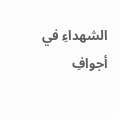الشهداءِ في أجوافِ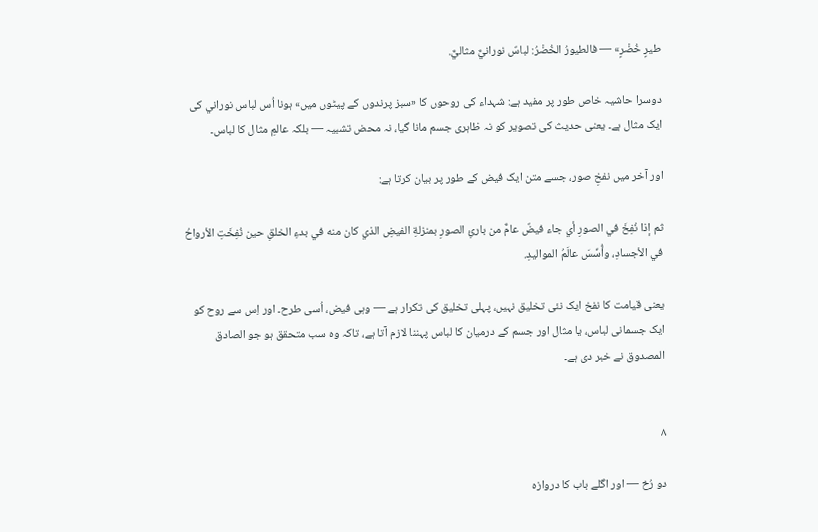طيرٍ خُضْرٍ» — فالطيورُ الخُضْرُ: لباسٌ نورانيٌّ مثاليٌّ.

دوسرا حاشیہ خاص طور پر مفید ہے: شہداء کی روحوں کا «سبز پرندوں کے پیٹوں میں» ہونا اُس لباس نوراني کی ایک مثال ہے۔ یعنی حدیث کی تصویر کو نہ ظاہری جسم مانا گیا، نہ محض تشبیہ — بلکہ عالمِ مثال کا لباس۔

اور آخر میں نفخِ صور، جسے متن ایک فیض کے طور پر بیان کرتا ہے:

ثم إذا نُفِخَ في الصورِ أي جاء فيضٌ عامٌّ من بارئِ الصورِ بمنزلةِ الفيضِ الذي كان منه في بدءِ الخلقِ حين نُفِخَتِ الأرواحُ في الأجسادِ، وأُسِّسَ عالَمُ المواليدِ.

یعنی قیامت کا نفخ ایک نئی تخلیق نہیں، پہلی تخلیق کی تکرار ہے — وہی فیض، اُسی طرح۔ اور اِس سے روح کو ایک جسمانی لباس، یا مثال اور جسم کے درمیان کا لباس پہننا لازم آتا ہے، تاکہ وہ سب متحقق ہو جو الصادق المصدوق نے خبر دی ہے۔


۸

دو رُخ — اور اگلے باب کا دروازہ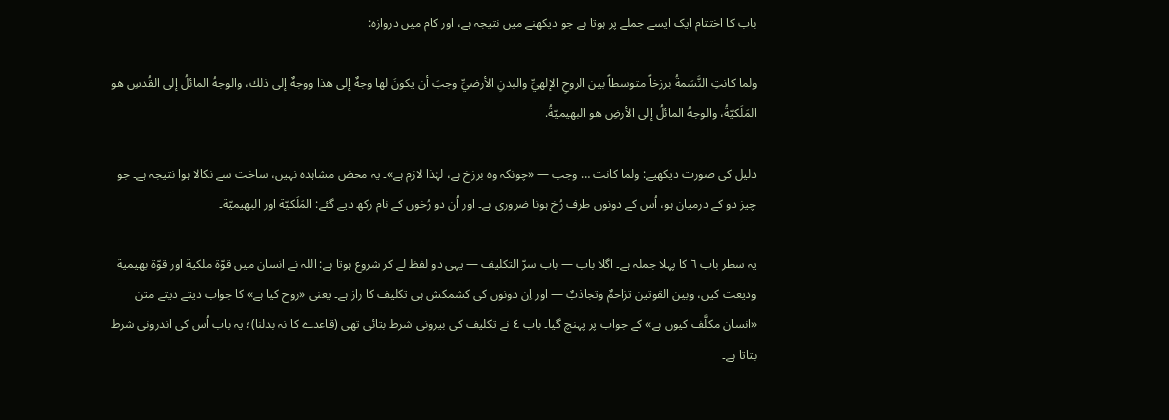باب کا اختتام ایک ایسے جملے پر ہوتا ہے جو دیکھنے میں نتیجہ ہے، اور کام میں دروازہ:

ولما كانتِ النَّسَمةُ برزخاً متوسطاً بين الروحِ الإلهيِّ والبدنِ الأرضيِّ وجبَ أن يكونَ لها وجهٌ إلى هذا ووجهٌ إلى ذلك، والوجهُ المائلُ إلى القُدسِ هو المَلَكيّةُ، والوجهُ المائلُ إلى الأرضِ هو البهيميّةُ.

دلیل کی صورت دیکھیے: ولما كانت … وجب — «چونکہ وہ برزخ ہے، لہٰذا لازم ہے»۔ یہ محض مشاہدہ نہیں، ساخت سے نکالا ہوا نتیجہ ہے۔ جو چیز دو کے درمیان ہو، اُس کے دونوں طرف رُخ ہونا ضروری ہے۔ اور اُن دو رُخوں کے نام رکھ دیے گئے: المَلَكيّة اور البهيميّة۔

یہ سطر باب ٦ کا پہلا جملہ ہے۔ اگلا باب — باب سرّ التكليف — یہی دو لفظ لے کر شروع ہوتا ہے: اللہ نے انسان میں قوّة ملكية اور قوّة بهيمية ودیعت کیں، وبين القوتين تزاحمٌ وتجاذبٌ — اور اِن دونوں کی کشمکش ہی تکلیف کا راز ہے۔ یعنی «روح کیا ہے» کا جواب دیتے دیتے متن «انسان مکلَّف کیوں ہے» کے جواب پر پہنچ گیا۔ باب ٤ نے تکلیف کی بیرونی شرط بتائی تھی (قاعدے کا نہ بدلنا)؛ یہ باب اُس کی اندرونی شرط بتاتا ہے۔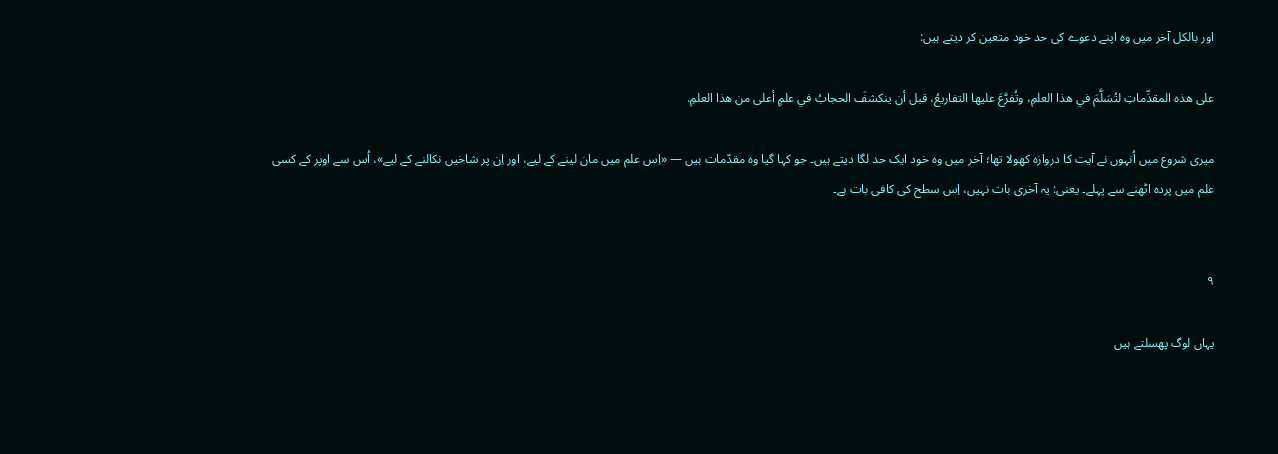اور بالکل آخر میں وہ اپنے دعوے کی حد خود متعین کر دیتے ہیں:

على هذه المقدِّماتِ لتُسَلَّمَ في هذا العلمِ، وتُفرَّعَ عليها التفاريعُ، قبل أن ينكشفَ الحجابُ في علمٍ أعلى من هذا العلمِ.

میری شروع میں اُنہوں نے آیت کا دروازہ کھولا تھا؛ آخر میں وہ خود ایک حد لگا دیتے ہیں۔ جو کہا گیا وہ مقدّمات ہیں — «اِس علم میں مان لینے کے لیے، اور اِن پر شاخیں نکالنے کے لیے»، اُس سے اوپر کے کسی علم میں پردہ اٹھنے سے پہلے۔ یعنی: یہ آخری بات نہیں، اِس سطح کی کافی بات ہے۔


۹

یہاں لوگ پھسلتے ہیں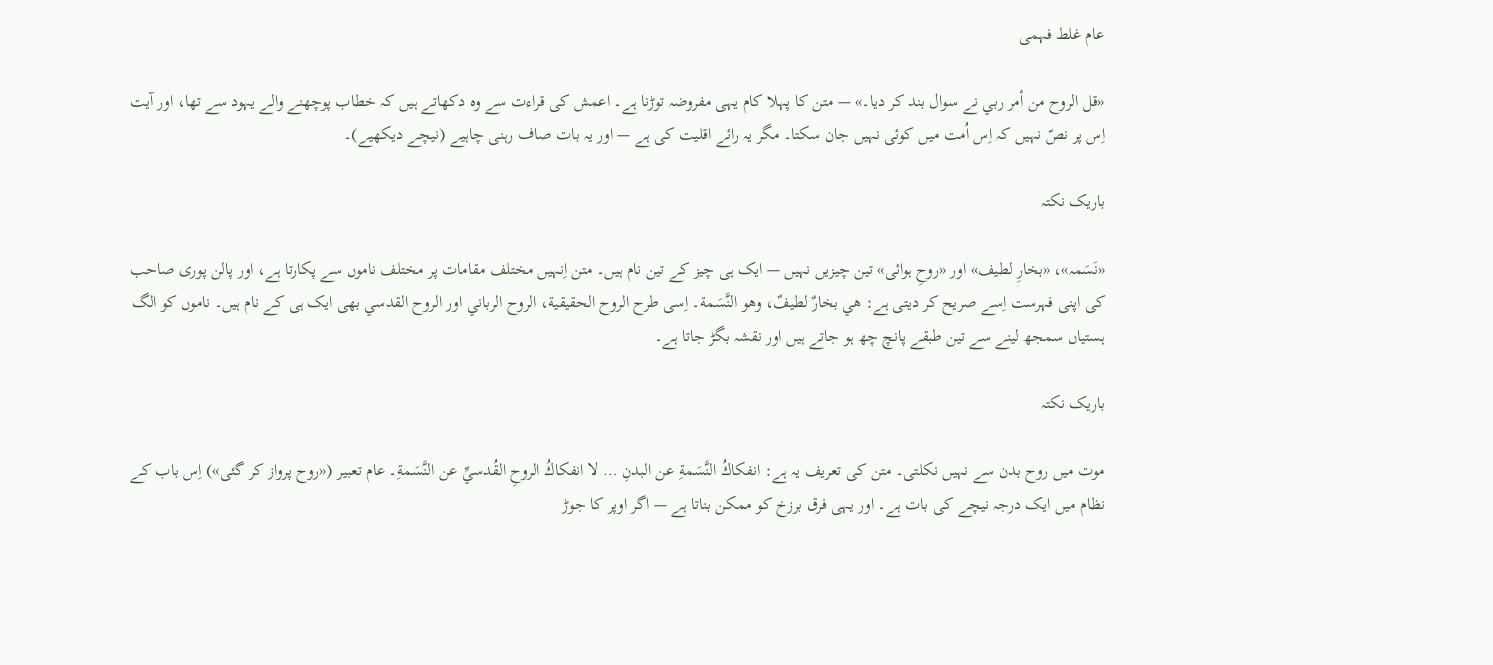عام غلط فہمی

«قل الروح من أمر ربي نے سوال بند کر دیا۔» — متن کا پہلا کام یہی مفروضہ توڑنا ہے۔ اعمش کی قراءت سے وہ دکھاتے ہیں کہ خطاب پوچھنے والے یہود سے تھا، اور آیت اِس پر نصّ نہیں کہ اِس اُمت میں کوئی نہیں جان سکتا۔ مگر یہ رائے اقلیت کی ہے — اور یہ بات صاف رہنی چاہیے (نیچے دیکھیے)۔

باریک نکتہ

«نَسَمہ»، «بخارِ لطیف» اور «روحِ ہوائی» تین چیزیں نہیں — ایک ہی چیز کے تین نام ہیں۔ متن اِنہیں مختلف مقامات پر مختلف ناموں سے پکارتا ہے، اور پالن پوری صاحب کی اپنی فہرست اِسے صریح کر دیتی ہے: هي بخارٌ لطيفٌ، وهو النَّسَمة۔ اِسی طرح الروح الحقيقية، الروح الرباني اور الروح القدسي بھی ایک ہی کے نام ہیں۔ ناموں کو الگ ہستیاں سمجھ لینے سے تین طبقے پانچ چھ ہو جاتے ہیں اور نقشہ بگڑ جاتا ہے۔

باریک نکتہ

موت میں روح بدن سے نہیں نکلتی۔ متن کی تعریف یہ ہے: انفكاكُ النَّسَمةِ عن البدنِ … لا انفكاكُ الروحِ القُدسيِّ عن النَّسَمةِ۔ عام تعبیر («روح پرواز کر گئی») اِس باب کے نظام میں ایک درجہ نیچے کی بات ہے۔ اور یہی فرق برزخ کو ممکن بناتا ہے — اگر اوپر کا جوڑ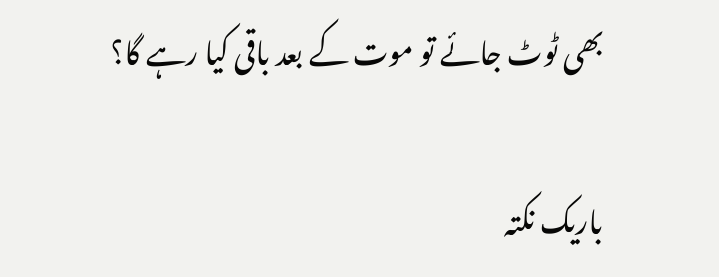بھی ٹوٹ جائے تو موت کے بعد باقی کیا رہے گا؟

باریک نکتہ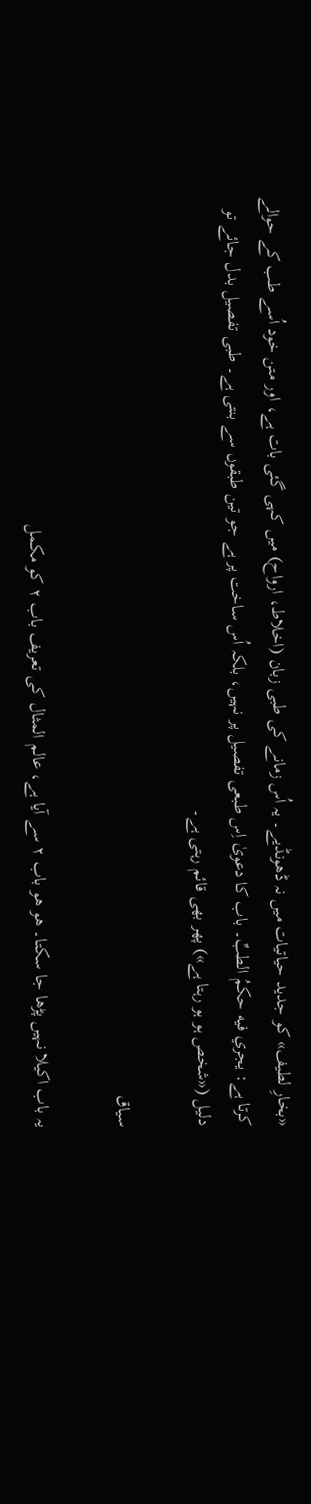«بخارِ لطیف» کو جدید حیاتیات میں نہ ڈھونڈیے۔ یہ اُس زمانے کی طبی زبان (اخلاط، ارواح) میں کہی گئی بات ہے، اور متن خود اُسے طب کے حوالے کرتا ہے: يجري فيه حكمُ الطبِّ۔ باب کا دعویٰ اِس طبعی تفصیل پر نہیں، بلکہ اُس ساخت پر ہے جو تین طبقوں سے بنتی ہے۔ طبی تفصیل بدل جائے تو دلیل («شخص ہو ہو رہتا ہے») پھر بھی قائم رہتی ہے۔

سیاق

یہ باب اکیلا نہیں پڑھا جا سکتا۔ هو هو باب ٢ سے آیا ہے، عالم المثال کی تعریف باب ٢ کو مکمل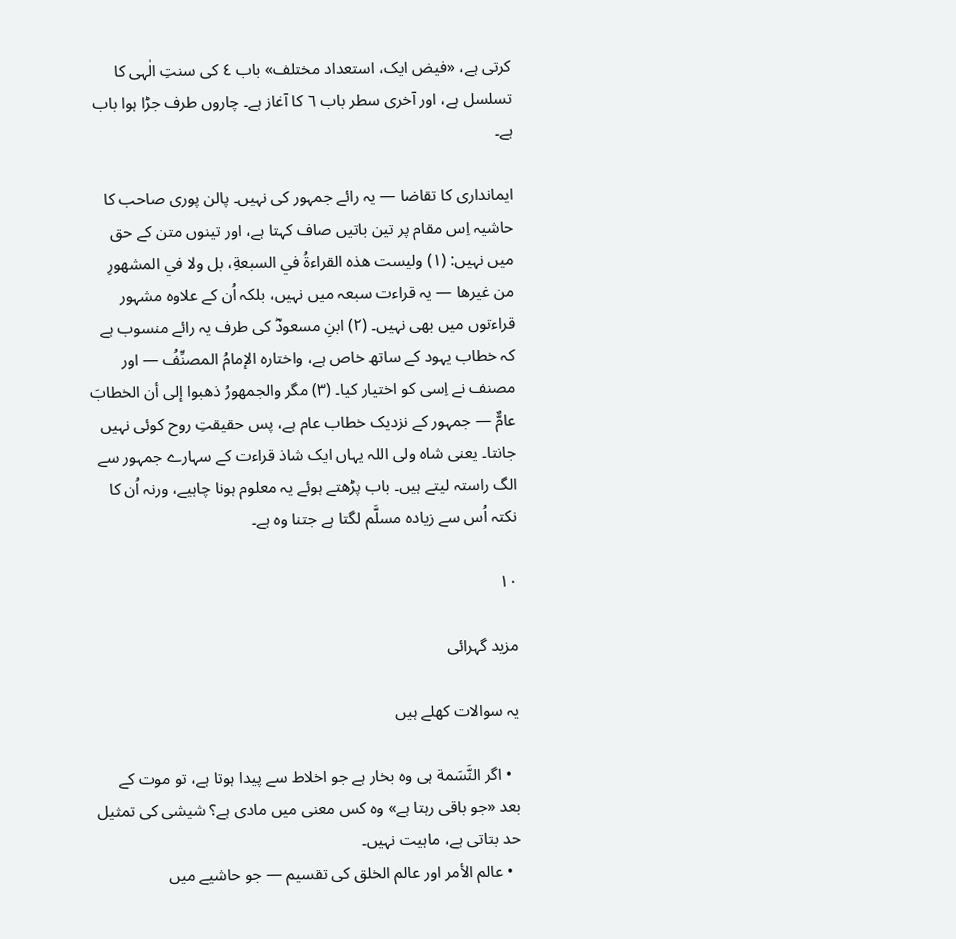کرتی ہے، «فیض ایک، استعداد مختلف» باب ٤ کی سنتِ الٰہی کا تسلسل ہے، اور آخری سطر باب ٦ کا آغاز ہے۔ چاروں طرف جڑا ہوا باب ہے۔

ایمانداری کا تقاضا — یہ رائے جمہور کی نہیں۔ پالن پوری صاحب کا حاشیہ اِس مقام پر تین باتیں صاف کہتا ہے، اور تینوں متن کے حق میں نہیں: (۱) وليست هذه القراءةُ في السبعةِ، بل ولا في المشهورِ من غيرها — یہ قراءت سبعہ میں نہیں، بلکہ اُن کے علاوہ مشہور قراءتوں میں بھی نہیں۔ (۲) ابنِ مسعودؓ کی طرف یہ رائے منسوب ہے کہ خطاب یہود کے ساتھ خاص ہے، واختاره الإمامُ المصنِّفُ — اور مصنف نے اِسی کو اختیار کیا۔ (۳) مگر والجمهورُ ذهبوا إلى أن الخطابَ عامٌّ — جمہور کے نزدیک خطاب عام ہے، پس حقیقتِ روح کوئی نہیں جانتا۔ یعنی شاہ ولی اللہ یہاں ایک شاذ قراءت کے سہارے جمہور سے الگ راستہ لیتے ہیں۔ باب پڑھتے ہوئے یہ معلوم ہونا چاہیے، ورنہ اُن کا نکتہ اُس سے زیادہ مسلَّم لگتا ہے جتنا وہ ہے۔

۱۰

مزید گہرائی

یہ سوالات کھلے ہیں

  • اگر النَّسَمة ہی وہ بخار ہے جو اخلاط سے پیدا ہوتا ہے، تو موت کے بعد «جو باقی رہتا ہے» وہ کس معنی میں مادی ہے؟ شیشی کی تمثیل حد بتاتی ہے، ماہیت نہیں۔
  • عالم الأمر اور عالم الخلق کی تقسیم — جو حاشیے میں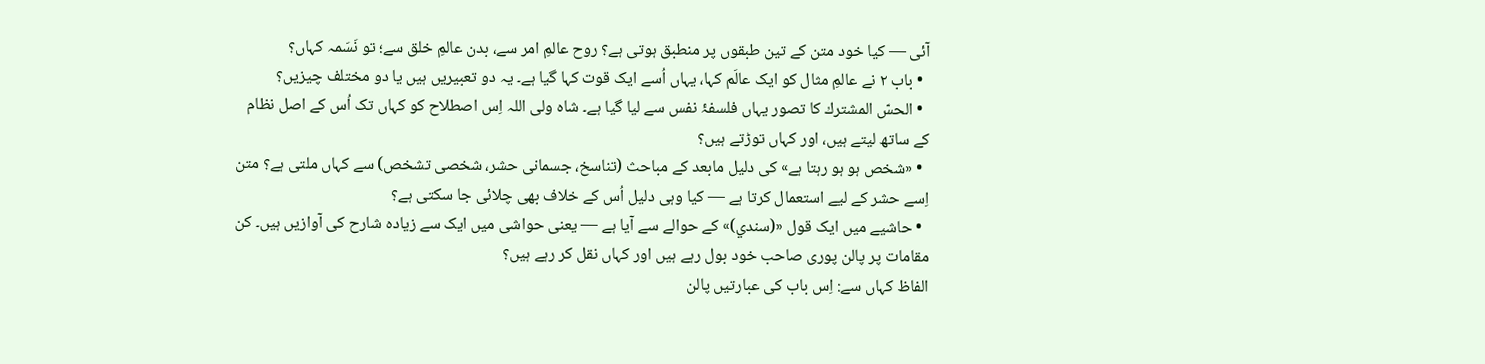آئی — کیا خود متن کے تین طبقوں پر منطبق ہوتی ہے؟ روح عالمِ امر سے، بدن عالمِ خلق سے؛ تو نَسَمہ کہاں؟
  • باب ٢ نے عالمِ مثال کو ایک عالَم کہا، یہاں اُسے ایک قوت کہا گیا ہے۔ یہ دو تعبیریں ہیں یا دو مختلف چیزیں؟
  • الحسّ المشترك کا تصور یہاں فلسفۂ نفس سے لیا گیا ہے۔ شاہ ولی اللہ اِس اصطلاح کو کہاں تک اُس کے اصل نظام کے ساتھ لیتے ہیں، اور کہاں توڑتے ہیں؟
  • «شخص ہو ہو رہتا ہے» کی دلیل مابعد کے مباحث (تناسخ، جسمانی حشر، شخصی تشخص) سے کہاں ملتی ہے؟ متن اِسے حشر کے لیے استعمال کرتا ہے — کیا وہی دلیل اُس کے خلاف بھی چلائی جا سکتی ہے؟
  • حاشیے میں ایک قول «(سندي)» کے حوالے سے آیا ہے — یعنی حواشی میں ایک سے زیادہ شارح کی آوازیں ہیں۔ کن مقامات پر پالن پوری صاحب خود بول رہے ہیں اور کہاں نقل کر رہے ہیں؟
الفاظ کہاں سے: اِس باب کی عبارتیں پالن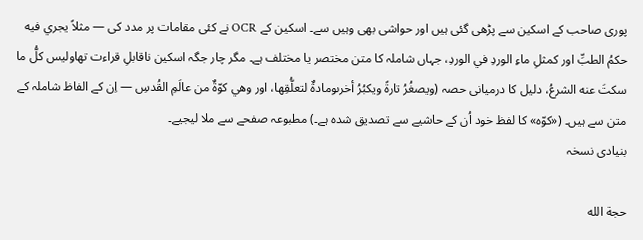پوری صاحب کے اسکین سے پڑھی گئی ہیں اور حواشی بھی وہیں سے۔ اسکین کے OCR نے کئی مقامات پر مدد کی — مثلاً يجري فيه حكمُ الطبِّ اور كمثلِ ماءِ الوردِ في الوردِ، جہاں شاملہ کا متن مختصر یا مختلف ہے۔ مگر چار جگہ اسکین ناقابلِ قراءت تھاوليس كلُّ ما سكتَ عنه الشرعُ، دلیل کا درمیانی حصہ (ويصغُرُ تارةً ويكبُرُ أخرىومادةٌ لتعلُّقِها، اور وهي كوّةٌ من عالَمِ القُدسِ — اِن کے الفاظ شاملہ کے متن سے ہیں۔ («کوّہ» کا لفظ خود اُن کے حاشیے سے تصدیق شدہ ہے۔) مطبوعہ صفحے سے ملا لیجیے۔
بنیادی نسخہ

حجة الله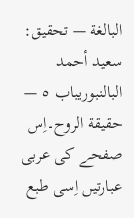البالغة — تحقیق: سعيد أحمد البالنبوريباب ٥ — حقيقة الروح۔اِس صفحے کی عربی عبارتیں اِسی طبع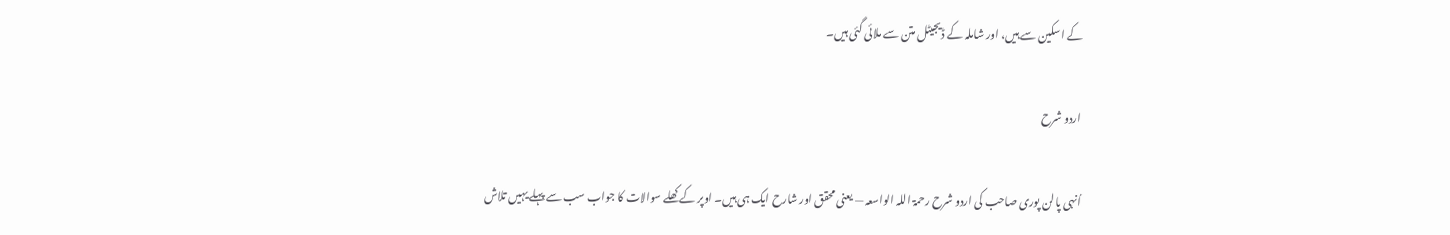کے اسکین سے ہیں، اور شاملہ کے ڈیجیٹل متن سے ملائی گئی ہیں۔

اردو شرح

اُنہی پالن پوری صاحب کی اردو شرح رحمۃ اللہ الواسعہ — یعنی محقق اور شارح ایک ہی ہیں۔ اوپر کے کھلے سوالات کا جواب سب سے پہلے یہیں تلاش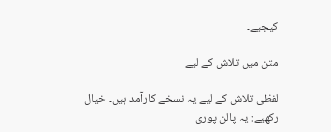کیجیے۔

متن میں تلاش کے لیے

لفظی تلاش کے لیے یہ نسخے کارآمد ہیں۔ خیال رکھیے: یہ پالن پوری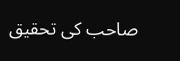صاحب کی تحقیق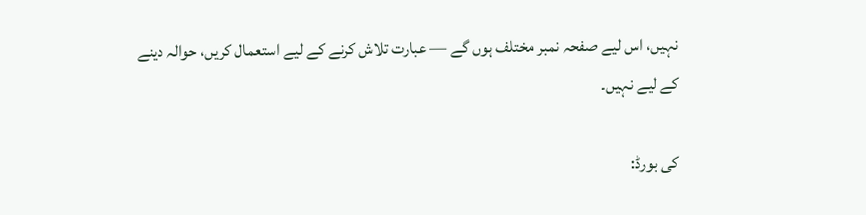نہیں، اس لیے صفحہ نمبر مختلف ہوں گے — عبارت تلاش کرنے کے لیے استعمال کریں، حوالہ دینے کے لیے نہیں۔

کی بورڈ: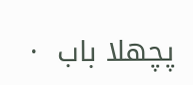پچھلا باب  ·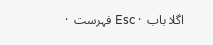اگلا باب  · Esc فہرست  ·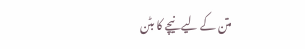متن کے لیے نیچے کا بٹن